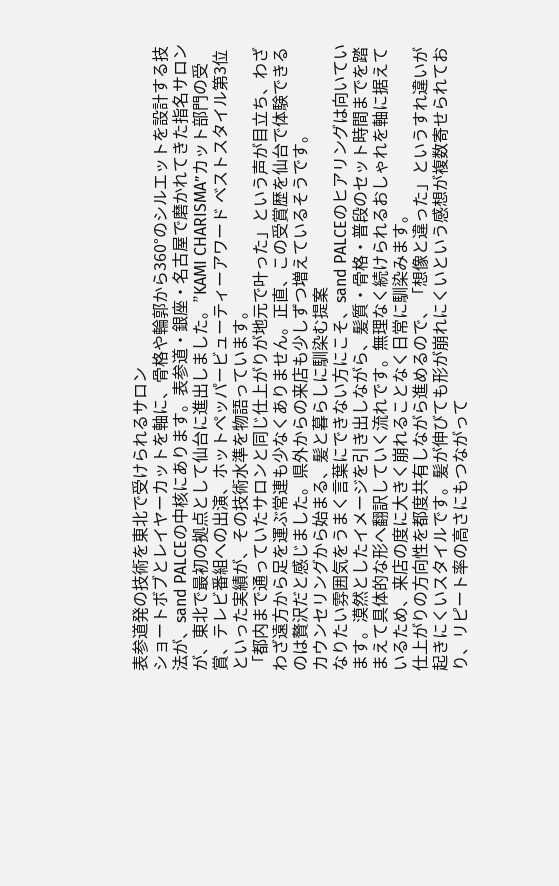表参道発の技術を東北で受けられるサロン
ショートボブとレイヤーカットを軸に、骨格や輪郭から360°のシルエットを設計する技法が、sand PALCEの中核にあります。表参道・銀座・名古屋で磨かれてきた指名サロンが、東北で最初の拠点として仙台に進出しました。”KAMI CHARISMA”カット部門の受賞、テレビ番組への出演、ホットペッパービューティーアワード ベストスタイル第3位といった実績が、その技術水準を物語っています。
「都内まで通っていたサロンと同じ仕上がりが地元で叶った」という声が目立ち、わざわざ遠方から足を運ぶ常連も少なくありません。正直、この受賞歴を仙台で体験できるのは贅沢だと感じました。県外からの来店も少しずつ増えているそうです。
カウンセリングから始まる、髪と暮らしに馴染む提案
なりたい雰囲気をうまく言葉にできない方にこそ、sand PALCEのヒアリングは向いています。漠然としたイメージを引き出しながら、髪質・骨格・普段のセット時間までを踏まえて具体的な形へ翻訳していく流れです。無理なく続けられるおしゃれを軸に据えているため、来店の度に大きく崩れることなく日常に馴染みます。
仕上がりの方向性を都度共有しながら進めるので、「想像と違った」というすれ違いが起きにくいスタイルです。髪が伸びても形が崩れにくいという感想が複数寄せられており、リピート率の高さにもつながって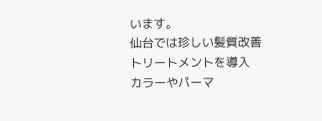います。
仙台では珍しい髪質改善トリートメントを導入
カラーやパーマ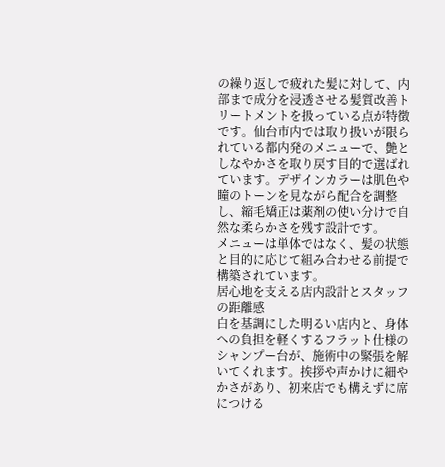の繰り返しで疲れた髪に対して、内部まで成分を浸透させる髪質改善トリートメントを扱っている点が特徴です。仙台市内では取り扱いが限られている都内発のメニューで、艶としなやかさを取り戻す目的で選ばれています。デザインカラーは肌色や瞳のトーンを見ながら配合を調整し、縮毛矯正は薬剤の使い分けで自然な柔らかさを残す設計です。
メニューは単体ではなく、髪の状態と目的に応じて組み合わせる前提で構築されています。
居心地を支える店内設計とスタッフの距離感
白を基調にした明るい店内と、身体への負担を軽くするフラット仕様のシャンプー台が、施術中の緊張を解いてくれます。挨拶や声かけに細やかさがあり、初来店でも構えずに席につける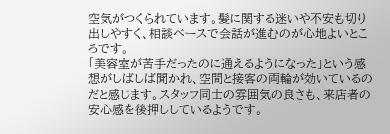空気がつくられています。髪に関する迷いや不安も切り出しやすく、相談ベースで会話が進むのが心地よいところです。
「美容室が苦手だったのに通えるようになった」という感想がしばしば聞かれ、空間と接客の両輪が効いているのだと感じます。スタッフ同士の雰囲気の良さも、来店者の安心感を後押ししているようです。